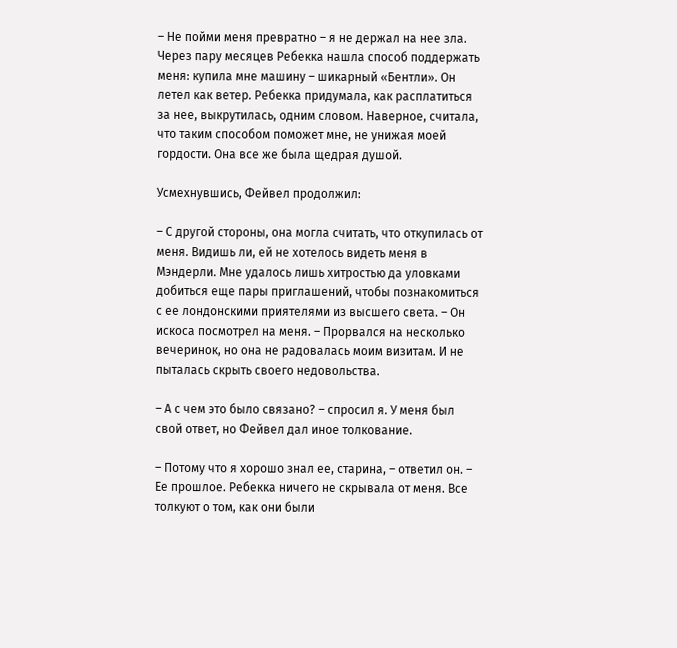– Не пойми меня превратно – я не держал на нее зла. Через пару месяцев Ребекка нашла способ поддержать меня: купила мне машину – шикарный «Бентли». Он летел как ветер. Ребекка придумала, как расплатиться за нее, выкрутилась, одним словом. Наверное, считала, что таким способом поможет мне, не унижая моей гордости. Она все же была щедрая душой.

Усмехнувшись, Фейвел продолжил:

– С другой стороны, она могла считать, что откупилась от меня. Видишь ли, ей не хотелось видеть меня в Мэндерли. Мне удалось лишь хитростью да уловками добиться еще пары приглашений, чтобы познакомиться с ее лондонскими приятелями из высшего света. – Он искоса посмотрел на меня. – Прорвался на несколько вечеринок, но она не радовалась моим визитам. И не пыталась скрыть своего недовольства.

– А с чем это было связано? – спросил я. У меня был свой ответ, но Фейвел дал иное толкование.

– Потому что я хорошо знал ее, старина, – ответил он. – Ее прошлое. Ребекка ничего не скрывала от меня. Все толкуют о том, как они были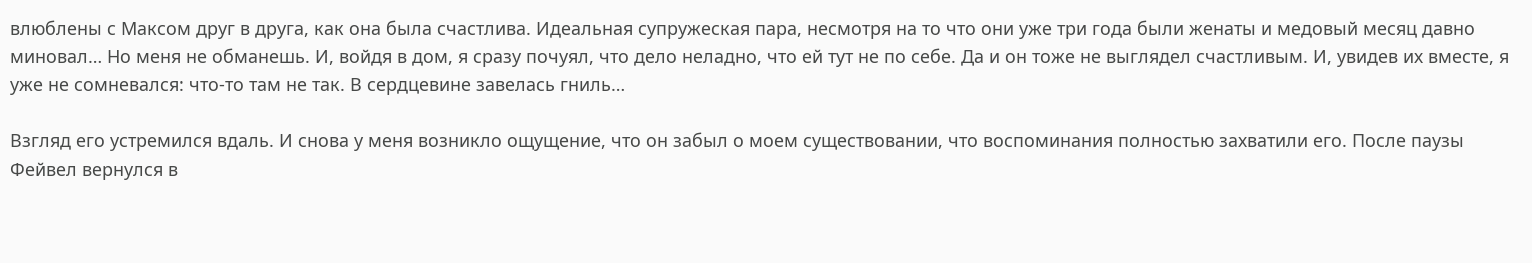влюблены с Максом друг в друга, как она была счастлива. Идеальная супружеская пара, несмотря на то что они уже три года были женаты и медовый месяц давно миновал… Но меня не обманешь. И, войдя в дом, я сразу почуял, что дело неладно, что ей тут не по себе. Да и он тоже не выглядел счастливым. И, увидев их вместе, я уже не сомневался: что-то там не так. В сердцевине завелась гниль…

Взгляд его устремился вдаль. И снова у меня возникло ощущение, что он забыл о моем существовании, что воспоминания полностью захватили его. После паузы Фейвел вернулся в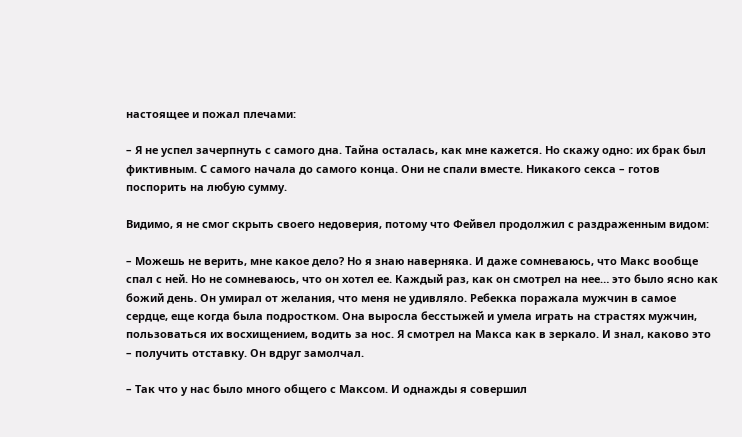настоящее и пожал плечами:

– Я не успел зачерпнуть с самого дна. Тайна осталась, как мне кажется. Но скажу одно: их брак был фиктивным. С самого начала до самого конца. Они не спали вместе. Никакого секса – готов поспорить на любую сумму.

Видимо, я не смог скрыть своего недоверия, потому что Фейвел продолжил с раздраженным видом:

– Можешь не верить, мне какое дело? Но я знаю наверняка. И даже сомневаюсь, что Макс вообще спал с ней. Но не сомневаюсь, что он хотел ее. Каждый раз, как он смотрел на нее… это было ясно как божий день. Он умирал от желания, что меня не удивляло. Ребекка поражала мужчин в самое сердце, еще когда была подростком. Она выросла бесстыжей и умела играть на страстях мужчин, пользоваться их восхищением, водить за нос. Я смотрел на Макса как в зеркало. И знал, каково это – получить отставку. Он вдруг замолчал.

– Так что у нас было много общего с Максом. И однажды я совершил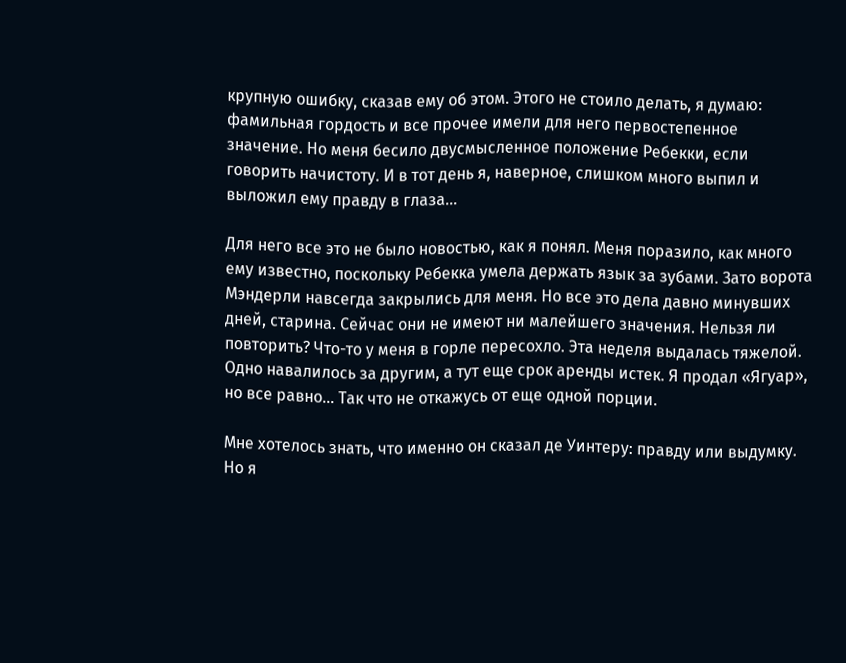крупную ошибку, сказав ему об этом. Этого не стоило делать, я думаю: фамильная гордость и все прочее имели для него первостепенное значение. Но меня бесило двусмысленное положение Ребекки, если говорить начистоту. И в тот день я, наверное, слишком много выпил и выложил ему правду в глаза…

Для него все это не было новостью, как я понял. Меня поразило, как много ему известно, поскольку Ребекка умела держать язык за зубами. Зато ворота Мэндерли навсегда закрылись для меня. Но все это дела давно минувших дней, старина. Сейчас они не имеют ни малейшего значения. Нельзя ли повторить? Что-то у меня в горле пересохло. Эта неделя выдалась тяжелой. Одно навалилось за другим, а тут еще срок аренды истек. Я продал «Ягуар», но все равно… Так что не откажусь от еще одной порции.

Мне хотелось знать, что именно он сказал де Уинтеру: правду или выдумку. Но я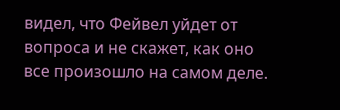видел, что Фейвел уйдет от вопроса и не скажет, как оно все произошло на самом деле.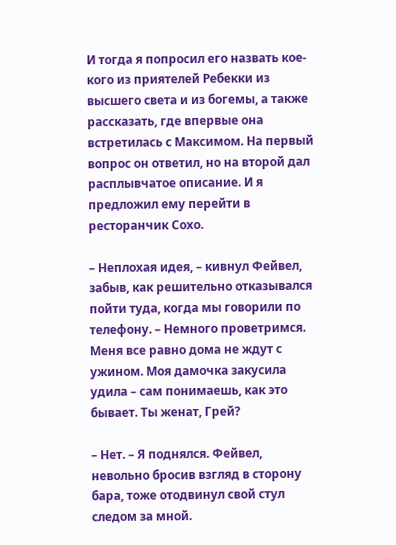И тогда я попросил его назвать кое-кого из приятелей Ребекки из высшего света и из богемы, а также рассказать, где впервые она встретилась с Максимом. На первый вопрос он ответил, но на второй дал расплывчатое описание. И я предложил ему перейти в ресторанчик Сохо.

– Неплохая идея, – кивнул Фейвел, забыв, как решительно отказывался пойти туда, когда мы говорили по телефону. – Немного проветримся. Меня все равно дома не ждут с ужином. Моя дамочка закусила удила – сам понимаешь, как это бывает. Ты женат, Грей?

– Нет. – Я поднялся. Фейвел, невольно бросив взгляд в сторону бара, тоже отодвинул свой стул следом за мной.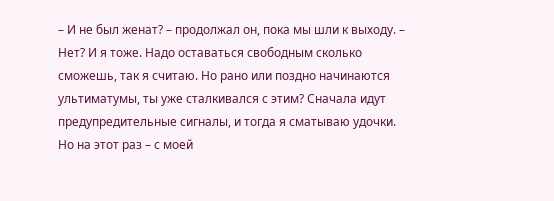– И не был женат? – продолжал он, пока мы шли к выходу. – Нет? И я тоже. Надо оставаться свободным сколько сможешь, так я считаю. Но рано или поздно начинаются ультиматумы, ты уже сталкивался с этим? Сначала идут предупредительные сигналы, и тогда я сматываю удочки. Но на этот раз – с моей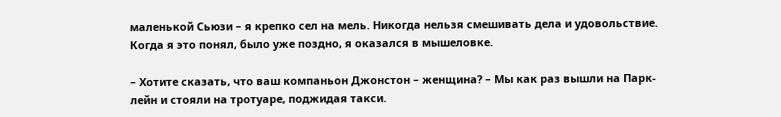маленькой Сьюзи – я крепко сел на мель. Никогда нельзя смешивать дела и удовольствие. Когда я это понял, было уже поздно, я оказался в мышеловке.

– Хотите сказать, что ваш компаньон Джонстон – женщина? – Мы как раз вышли на Парк-лейн и стояли на тротуаре, поджидая такси.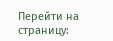Перейти на страницу: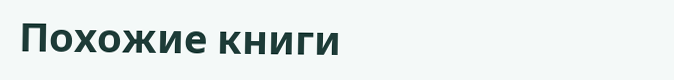Похожие книги